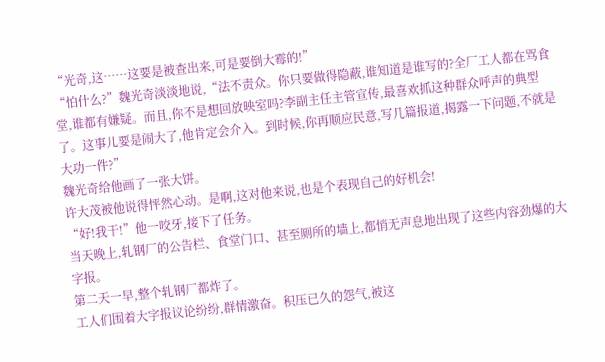“光奇,这……这要是被查出来,可是要倒大霉的!”
“怕什么?”魏光奇淡淡地说,“法不责众。你只要做得隐蔽,谁知道是谁写的?全厂工人都在骂食堂,谁都有嫌疑。而且,你不是想回放映室吗?李副主任主管宣传,最喜欢抓这种群众呼声的典型了。这事儿要是闹大了,他肯定会介入。到时候,你再顺应民意,写几篇报道,揭露一下问题,不就是大功一件?”
魏光奇给他画了一张大饼。
许大茂被他说得怦然心动。是啊,这对他来说,也是个表现自己的好机会!
“好!我干!”他一咬牙,接下了任务。
当天晚上,轧钢厂的公告栏、食堂门口、甚至厕所的墙上,都悄无声息地出现了这些内容劲爆的大字报。
第二天一早,整个轧钢厂都炸了。
工人们围着大字报议论纷纷,群情激奋。积压已久的怨气,被这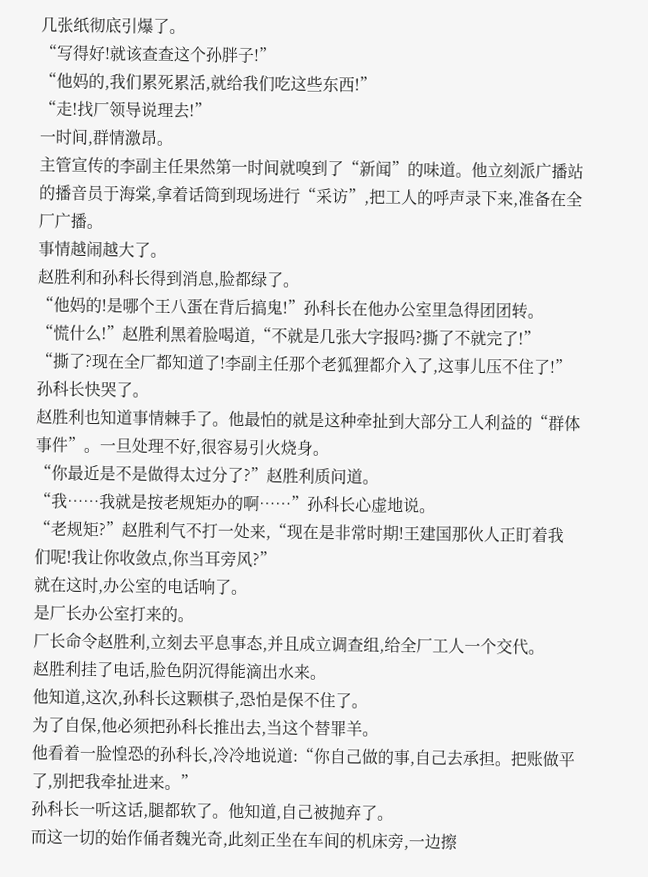几张纸彻底引爆了。
“写得好!就该查查这个孙胖子!”
“他妈的,我们累死累活,就给我们吃这些东西!”
“走!找厂领导说理去!”
一时间,群情激昂。
主管宣传的李副主任果然第一时间就嗅到了“新闻”的味道。他立刻派广播站的播音员于海棠,拿着话筒到现场进行“采访”,把工人的呼声录下来,准备在全厂广播。
事情越闹越大了。
赵胜利和孙科长得到消息,脸都绿了。
“他妈的!是哪个王八蛋在背后搞鬼!”孙科长在他办公室里急得团团转。
“慌什么!”赵胜利黑着脸喝道,“不就是几张大字报吗?撕了不就完了!”
“撕了?现在全厂都知道了!李副主任那个老狐狸都介入了,这事儿压不住了!”孙科长快哭了。
赵胜利也知道事情棘手了。他最怕的就是这种牵扯到大部分工人利益的“群体事件”。一旦处理不好,很容易引火烧身。
“你最近是不是做得太过分了?”赵胜利质问道。
“我……我就是按老规矩办的啊……”孙科长心虚地说。
“老规矩?”赵胜利气不打一处来,“现在是非常时期!王建国那伙人正盯着我们呢!我让你收敛点,你当耳旁风?”
就在这时,办公室的电话响了。
是厂长办公室打来的。
厂长命令赵胜利,立刻去平息事态,并且成立调查组,给全厂工人一个交代。
赵胜利挂了电话,脸色阴沉得能滴出水来。
他知道,这次,孙科长这颗棋子,恐怕是保不住了。
为了自保,他必须把孙科长推出去,当这个替罪羊。
他看着一脸惶恐的孙科长,冷冷地说道:“你自己做的事,自己去承担。把账做平了,别把我牵扯进来。”
孙科长一听这话,腿都软了。他知道,自己被抛弃了。
而这一切的始作俑者魏光奇,此刻正坐在车间的机床旁,一边擦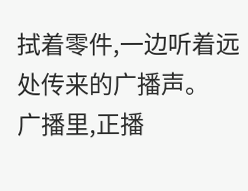拭着零件,一边听着远处传来的广播声。
广播里,正播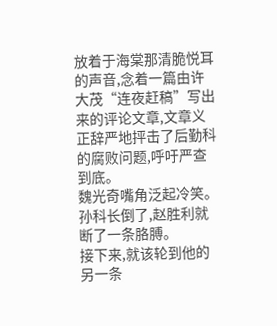放着于海棠那清脆悦耳的声音,念着一篇由许大茂“连夜赶稿”写出来的评论文章,文章义正辞严地抨击了后勤科的腐败问题,呼吁严查到底。
魏光奇嘴角泛起冷笑。
孙科长倒了,赵胜利就断了一条胳膊。
接下来,就该轮到他的另一条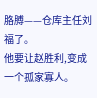胳膊——仓库主任刘福了。
他要让赵胜利,变成一个孤家寡人。